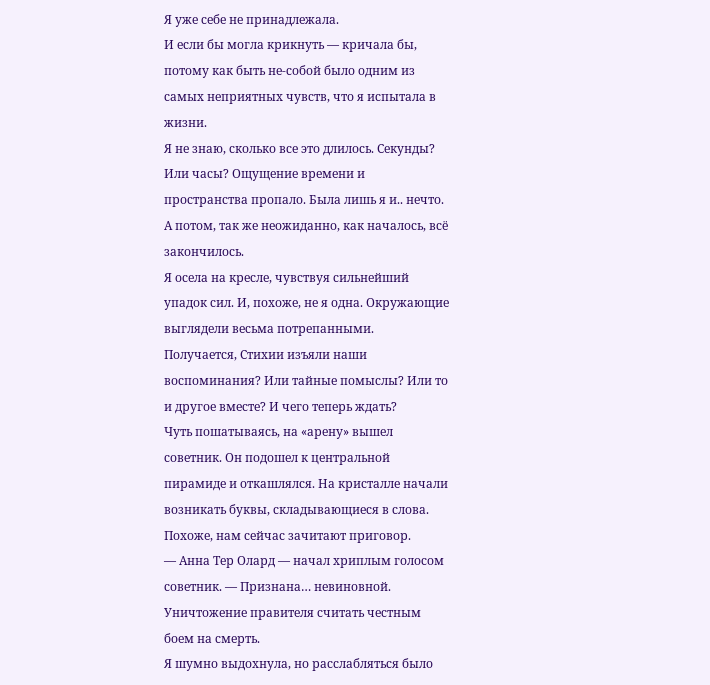Я уже себе не принадлежала.
И если бы могла крикнуть — кричала бы, потому как быть не-собой было одним из самых неприятных чувств, что я испытала в жизни.
Я не знаю, сколько все это длилось. Секунды? Или часы? Ощущение времени и пространства пропало. Была лишь я и.. нечто. А потом, так же неожиданно, как началось, всё закончилось.
Я осела на кресле, чувствуя сильнейший упадок сил. И, похоже, не я одна. Окружающие выглядели весьма потрепанными.
Получается, Стихии изъяли наши воспоминания? Или тайные помыслы? Или то и другое вместе? И чего теперь ждать?
Чуть пошатываясь, на «арену» вышел советник. Он подошел к центральной пирамиде и откашлялся. На кристалле начали возникать буквы, складывающиеся в слова. Похоже, нам сейчас зачитают приговор.
— Анна Тер Олард — начал хриплым голосом советник. — Признана… невиновной. Уничтожение правителя считать честным боем на смерть.
Я шумно выдохнула, но расслабляться было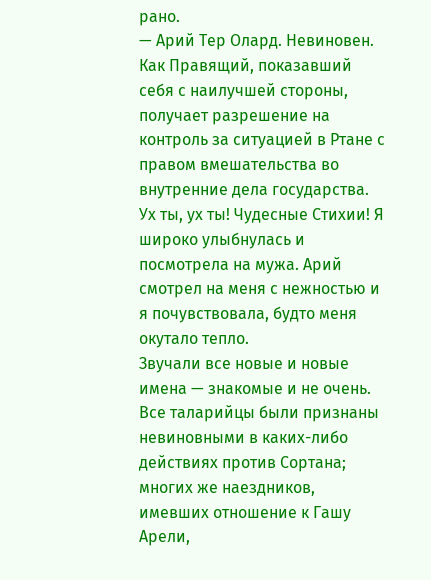рано.
— Арий Тер Олард. Невиновен. Как Правящий, показавший себя с наилучшей стороны, получает разрешение на контроль за ситуацией в Ртане с правом вмешательства во внутренние дела государства.
Ух ты, ух ты! Чудесные Стихии! Я широко улыбнулась и посмотрела на мужа. Арий смотрел на меня с нежностью и я почувствовала, будто меня окутало тепло.
Звучали все новые и новые имена — знакомые и не очень. Все таларийцы были признаны невиновными в каких-либо действиях против Сортана; многих же наездников, имевших отношение к Гашу Арели,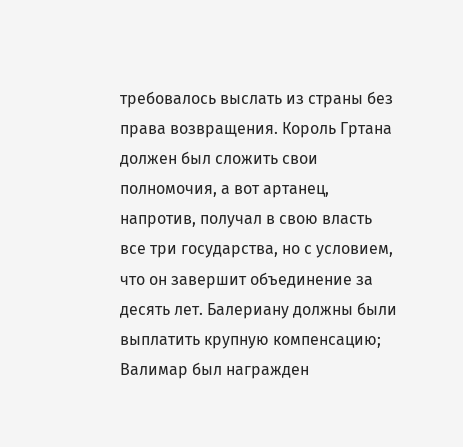требовалось выслать из страны без права возвращения. Король Гртана должен был сложить свои полномочия, а вот артанец, напротив, получал в свою власть все три государства, но с условием, что он завершит объединение за десять лет. Балериану должны были выплатить крупную компенсацию; Валимар был награжден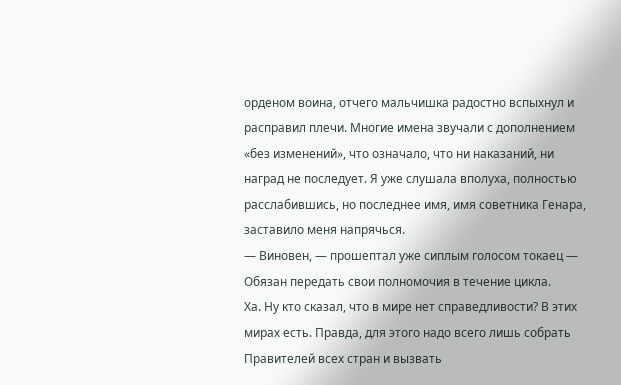орденом воина, отчего мальчишка радостно вспыхнул и расправил плечи. Многие имена звучали с дополнением «без изменений», что означало, что ни наказаний, ни наград не последует. Я уже слушала вполуха, полностью расслабившись, но последнее имя, имя советника Генара, заставило меня напрячься.
— Виновен, — прошептал уже сиплым голосом токаец — Обязан передать свои полномочия в течение цикла.
Ха. Ну кто сказал, что в мире нет справедливости? В этих мирах есть. Правда, для этого надо всего лишь собрать Правителей всех стран и вызвать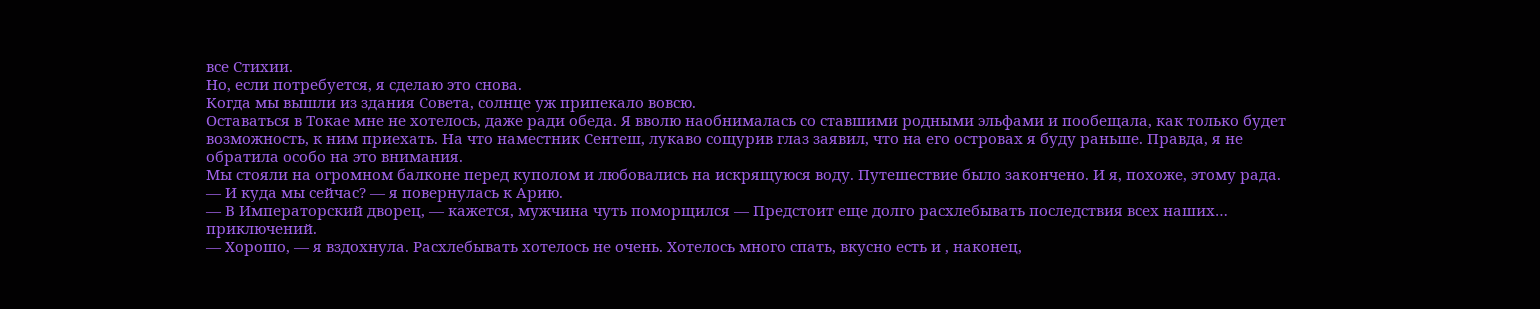все Стихии.
Но, если потребуется, я сделаю это снова.
Когда мы вышли из здания Совета, солнце уж припекало вовсю.
Оставаться в Токае мне не хотелось, даже ради обеда. Я вволю наобнималась со ставшими родными эльфами и пообещала, как только будет возможность, к ним приехать. На что наместник Сентеш, лукаво сощурив глаз заявил, что на его островах я буду раньше. Правда, я не обратила особо на это внимания.
Мы стояли на огромном балконе перед куполом и любовались на искрящуюся воду. Путешествие было закончено. И я, похоже, этому рада.
— И куда мы сейчас? — я повернулась к Арию.
— В Императорский дворец, — кажется, мужчина чуть поморщился — Предстоит еще долго расхлебывать последствия всех наших… приключений.
— Хорошо, — я вздохнула. Расхлебывать хотелось не очень. Хотелось много спать, вкусно есть и , наконец,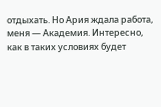отдыхать. Но Ария ждала работа, меня — Академия. Интересно, как в таких условиях будет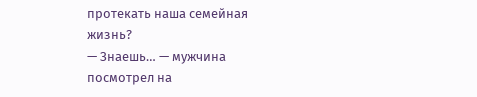протекать наша семейная жизнь?
— Знаешь… — мужчина посмотрел на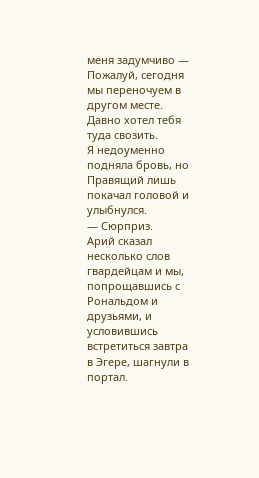меня задумчиво — Пожалуй, сегодня мы переночуем в другом месте. Давно хотел тебя туда свозить.
Я недоуменно подняла бровь, но Правящий лишь покачал головой и улыбнулся.
— Сюрприз.
Арий сказал несколько слов гвардейцам и мы, попрощавшись с Рональдом и друзьями, и условившись встретиться завтра в Эгере, шагнули в портал.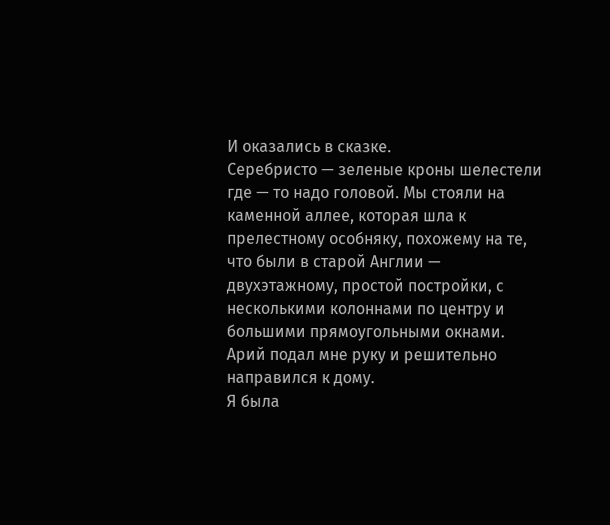И оказались в сказке.
Серебристо — зеленые кроны шелестели где — то надо головой. Мы стояли на каменной аллее, которая шла к прелестному особняку, похожему на те, что были в старой Англии — двухэтажному, простой постройки, с несколькими колоннами по центру и большими прямоугольными окнами.
Арий подал мне руку и решительно направился к дому.
Я была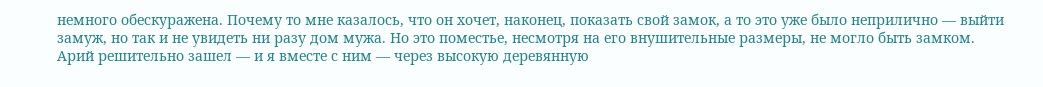немного обескуражена. Почему то мне казалось, что он хочет, наконец, показать свой замок, а то это уже было неприлично — выйти замуж, но так и не увидеть ни разу дом мужа. Но это поместье, несмотря на его внушительные размеры, не могло быть замком.
Арий решительно зашел — и я вместе с ним — через высокую деревянную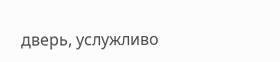дверь, услужливо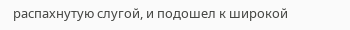распахнутую слугой, и подошел к широкой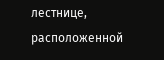лестнице, расположенной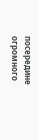посередине огромного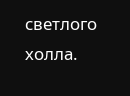светлого холла.